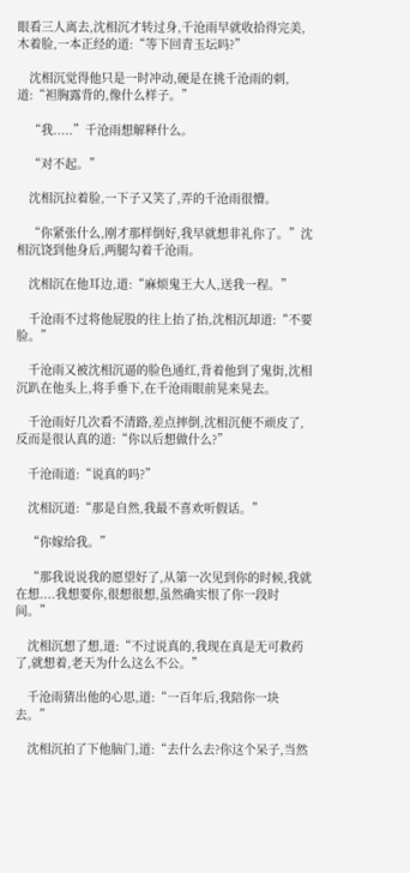眼看三人离去,沈相沉才转过身,千沧雨早就收拾得完美,木着脸,一本正经的道:“等下回青玉坛吗?”

    沈相沉觉得他只是一时冲动,硬是在挑千沧雨的刺,道:“袒胸露背的,像什么样子。”

    “我.....”千沧雨想解释什么。

    “对不起。”

    沈相沉拉着脸,一下子又笑了,弄的千沧雨很懵。

    “你紧张什么,刚才那样倒好,我早就想非礼你了。”沈相沉饶到他身后,两腿勾着千沧雨。

    沈相沉在他耳边,道:“麻烦鬼王大人,送我一程。”

    千沧雨不过将他屁股的往上抬了抬,沈相沉却道:“不要脸。”

    千沧雨又被沈相沉逼的脸色通红,背着他到了鬼街,沈相沉趴在他头上,将手垂下,在千沧雨眼前晃来晃去。

    千沧雨好几次看不清路,差点摔倒,沈相沉便不顽皮了,反而是很认真的道:“你以后想做什么?”

    千沧雨道:“说真的吗?”

    沈相沉道:“那是自然,我最不喜欢听假话。”

    “你嫁给我。”

    “那我说说我的愿望好了,从第一次见到你的时候,我就在想....我想要你,很想很想,虽然确实恨了你一段时间。”

    沈相沉想了想,道:“不过说真的,我现在真是无可救药了,就想着,老天为什么这么不公。”

    千沧雨猜出他的心思,道:“一百年后,我陪你一块去。”

    沈相沉拍了下他脑门,道:“去什么去?你这个呆子,当然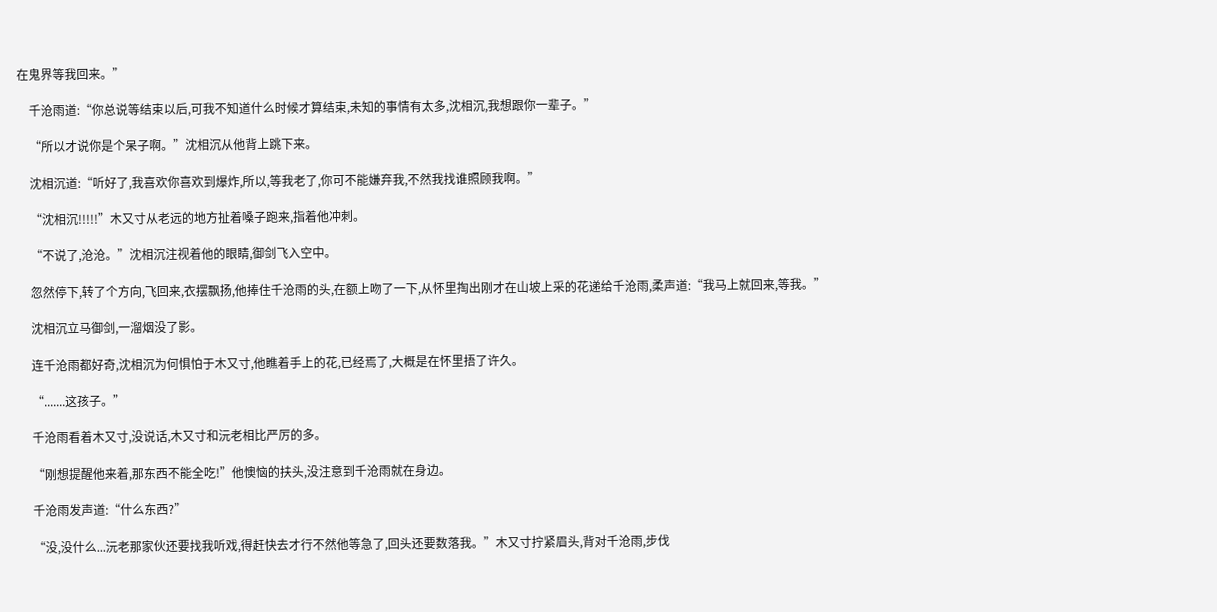在鬼界等我回来。”

    千沧雨道:“你总说等结束以后,可我不知道什么时候才算结束,未知的事情有太多,沈相沉,我想跟你一辈子。”

    “所以才说你是个呆子啊。”沈相沉从他背上跳下来。

    沈相沉道:“听好了,我喜欢你喜欢到爆炸,所以,等我老了,你可不能嫌弃我,不然我找谁照顾我啊。”

    “沈相沉!!!!!”木又寸从老远的地方扯着嗓子跑来,指着他冲刺。

    “不说了,沧沧。”沈相沉注视着他的眼睛,御剑飞入空中。

    忽然停下,转了个方向,飞回来,衣摆飘扬,他捧住千沧雨的头,在额上吻了一下,从怀里掏出刚才在山坡上采的花递给千沧雨,柔声道:“我马上就回来,等我。”

    沈相沉立马御剑,一溜烟没了影。

    连千沧雨都好奇,沈相沉为何惧怕于木又寸,他瞧着手上的花,已经焉了,大概是在怀里捂了许久。

    “.......这孩子。”

    千沧雨看着木又寸,没说话,木又寸和沅老相比严厉的多。

    “刚想提醒他来着,那东西不能全吃!”他懊恼的扶头,没注意到千沧雨就在身边。

    千沧雨发声道:“什么东西?”

    “没,没什么...沅老那家伙还要找我听戏,得赶快去才行不然他等急了,回头还要数落我。”木又寸拧紧眉头,背对千沧雨,步伐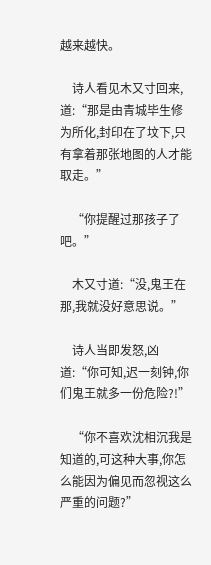越来越快。

    诗人看见木又寸回来,道:“那是由青城毕生修为所化,封印在了坟下,只有拿着那张地图的人才能取走。”

    “你提醒过那孩子了吧。”

    木又寸道:“没,鬼王在那,我就没好意思说。”

    诗人当即发怒,凶道:“你可知,迟一刻钟,你们鬼王就多一份危险?!”

    “你不喜欢沈相沉我是知道的,可这种大事,你怎么能因为偏见而忽视这么严重的问题?”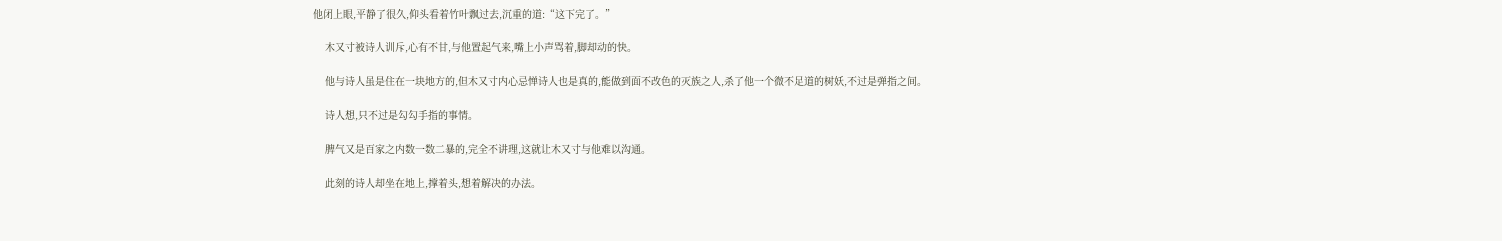他闭上眼,平静了很久,仰头看着竹叶飘过去,沉重的道:“这下完了。”

    木又寸被诗人训斥,心有不甘,与他置起气来,嘴上小声骂着,脚却动的快。

    他与诗人虽是住在一块地方的,但木又寸内心忌惮诗人也是真的,能做到面不改色的灭族之人,杀了他一个微不足道的树妖,不过是弹指之间。

    诗人想,只不过是勾勾手指的事情。

    脾气又是百家之内数一数二暴的,完全不讲理,这就让木又寸与他难以沟通。

    此刻的诗人却坐在地上,撑着头,想着解决的办法。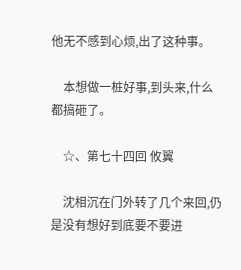他无不感到心烦,出了这种事。

    本想做一桩好事,到头来,什么都搞砸了。

    ☆、第七十四回 攸翼

    沈相沉在门外转了几个来回,仍是没有想好到底要不要进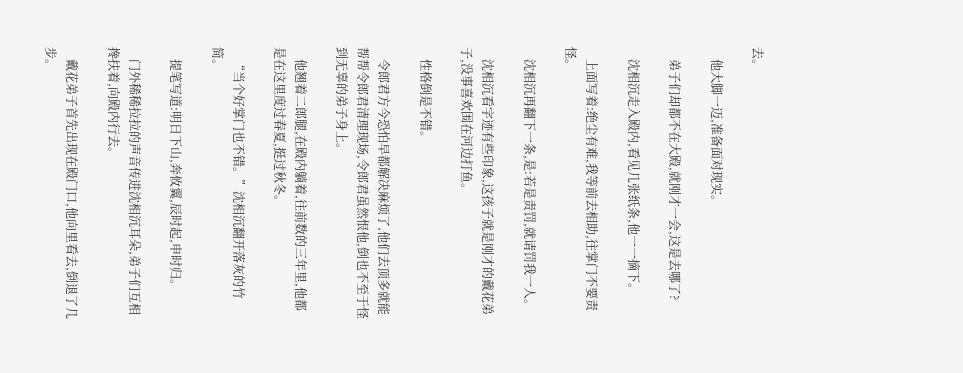去。

    他大脚一迈,准备面对现实。

    弟子们却都不在大殿,就刚才一会,这是去哪了?

    沈相沉走入殿内,看见几张纸条,他一一摘下。

    上面写着:绝尘有难,我等前去相助,往掌门不要责怪。

    沈相沉再翻下一条,是:若是责罚,就请罚我一人。

    沈相沉看字迹有些印象,这孩子就是刚才的戴花弟子,没事喜欢围在河边打鱼。

    性格倒是不错。

    令郎君方今恐怕早都解决麻烦了,他们去顶多就能帮帮令郎君清理现场,令郎君虽然恨他,倒也不至于怪到无辜的弟子身上。

    他翘着二郎腿,在殿内躺着,往前数的三年里,他都是在这里度过春夏,挺过秋冬。

    “当个好掌门也不错。”沈相沉翻开落灰的竹简。

    提笔写道:明日下山,奔攸翼,辰时起,申时归。

    门外稀稀拉拉的声音传进沈相沉耳朵,弟子们互相搀扶着,向殿内行去。

    戴花弟子首先出现在殿门口,他向里看去,倒退了几步。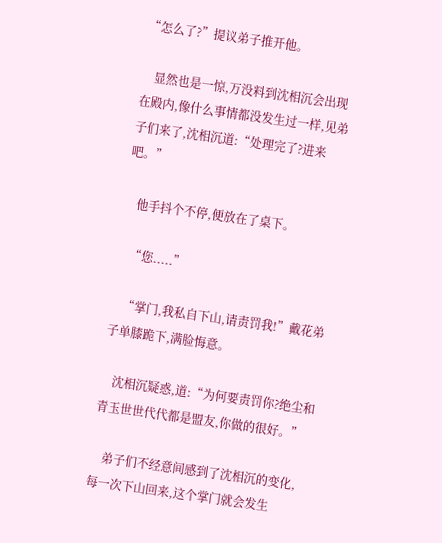“怎么了?”提议弟子推开他。

    显然也是一惊,万没料到沈相沉会出现在殿内,像什么事情都没发生过一样,见弟子们来了,沈相沉道:“处理完了?进来吧。”

    他手抖个不停,便放在了桌下。

    “您.....”

    “掌门,我私自下山,请责罚我!”戴花弟子单膝跪下,满脸悔意。

    沈相沉疑惑,道:“为何要责罚你?绝尘和青玉世世代代都是盟友,你做的很好。”

    弟子们不经意间感到了沈相沉的变化,每一次下山回来,这个掌门就会发生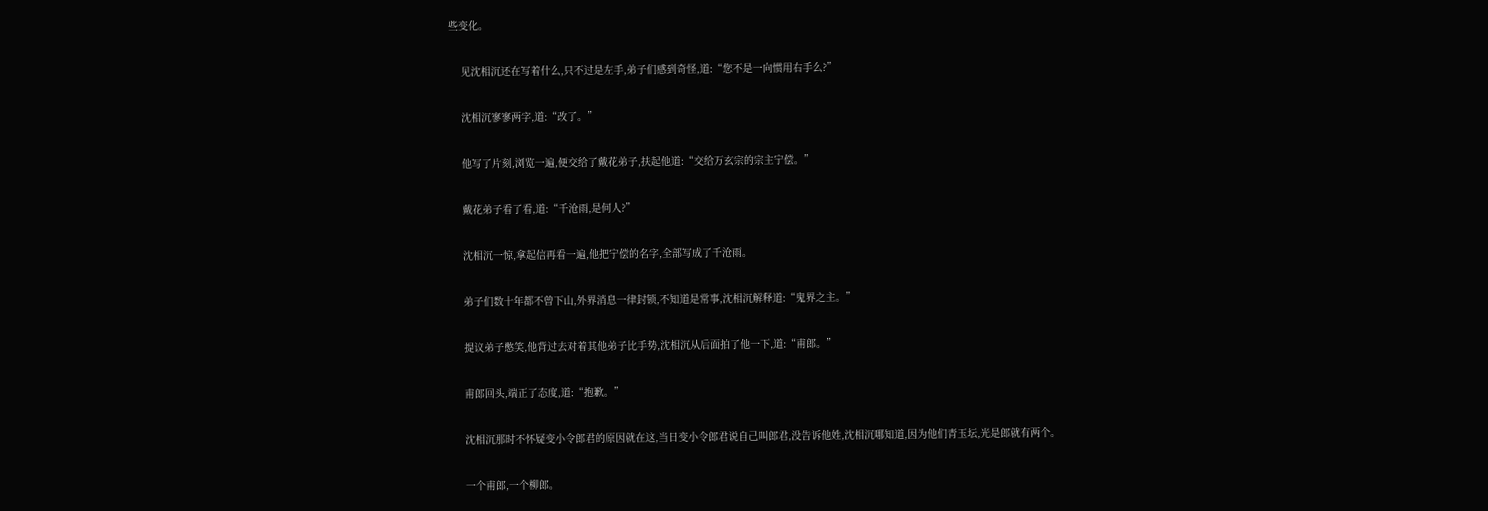些变化。

    见沈相沉还在写着什么,只不过是左手,弟子们感到奇怪,道:“您不是一向惯用右手么?”

    沈相沉寥寥两字,道:“改了。”

    他写了片刻,浏览一遍,便交给了戴花弟子,扶起他道:“交给万玄宗的宗主宁偿。”

    戴花弟子看了看,道:“千沧雨,是何人?”

    沈相沉一惊,拿起信再看一遍,他把宁偿的名字,全部写成了千沧雨。

    弟子们数十年都不曾下山,外界消息一律封锁,不知道是常事,沈相沉解释道:“鬼界之主。”

    提议弟子憋笑,他背过去对着其他弟子比手势,沈相沉从后面拍了他一下,道:“甫郎。”

    甫郎回头,端正了态度,道:“抱歉。”

    沈相沉那时不怀疑变小令郎君的原因就在这,当日变小令郎君说自己叫郎君,没告诉他姓,沈相沉哪知道,因为他们青玉坛,光是郎就有两个。

    一个甫郎,一个柳郎。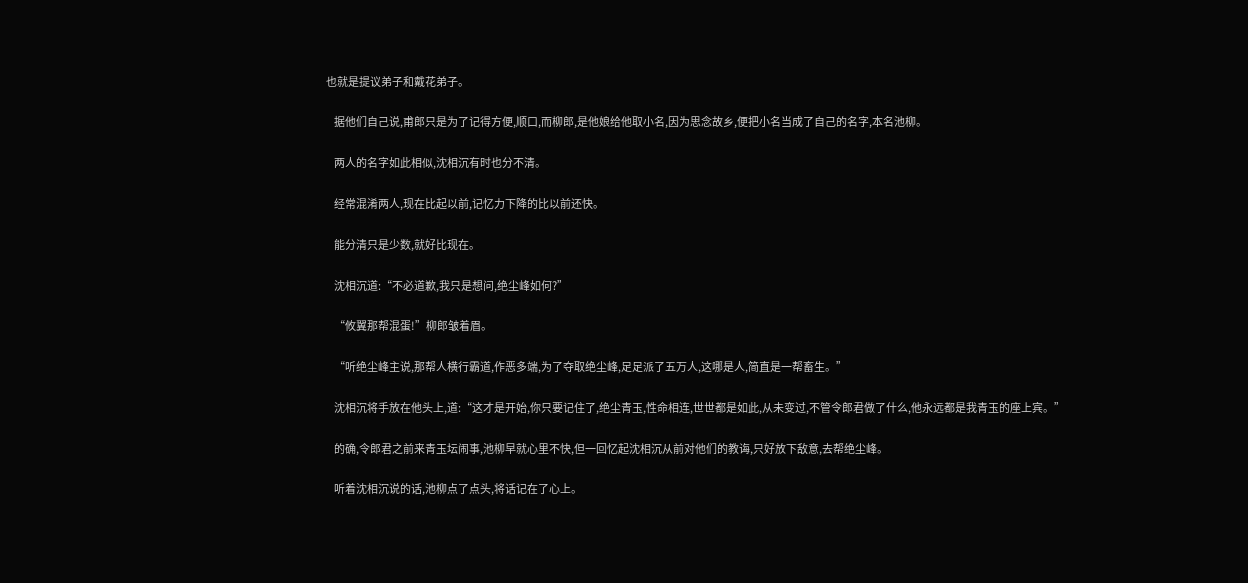也就是提议弟子和戴花弟子。

    据他们自己说,甫郎只是为了记得方便,顺口,而柳郎,是他娘给他取小名,因为思念故乡,便把小名当成了自己的名字,本名池柳。

    两人的名字如此相似,沈相沉有时也分不清。

    经常混淆两人,现在比起以前,记忆力下降的比以前还快。

    能分清只是少数,就好比现在。

    沈相沉道:“不必道歉,我只是想问,绝尘峰如何?”

    “攸翼那帮混蛋!”柳郎皱着眉。

    “听绝尘峰主说,那帮人横行霸道,作恶多端,为了夺取绝尘峰,足足派了五万人,这哪是人,简直是一帮畜生。”

    沈相沉将手放在他头上,道:“这才是开始,你只要记住了,绝尘青玉,性命相连,世世都是如此,从未变过,不管令郎君做了什么,他永远都是我青玉的座上宾。”

    的确,令郎君之前来青玉坛闹事,池柳早就心里不快,但一回忆起沈相沉从前对他们的教诲,只好放下敌意,去帮绝尘峰。

    听着沈相沉说的话,池柳点了点头,将话记在了心上。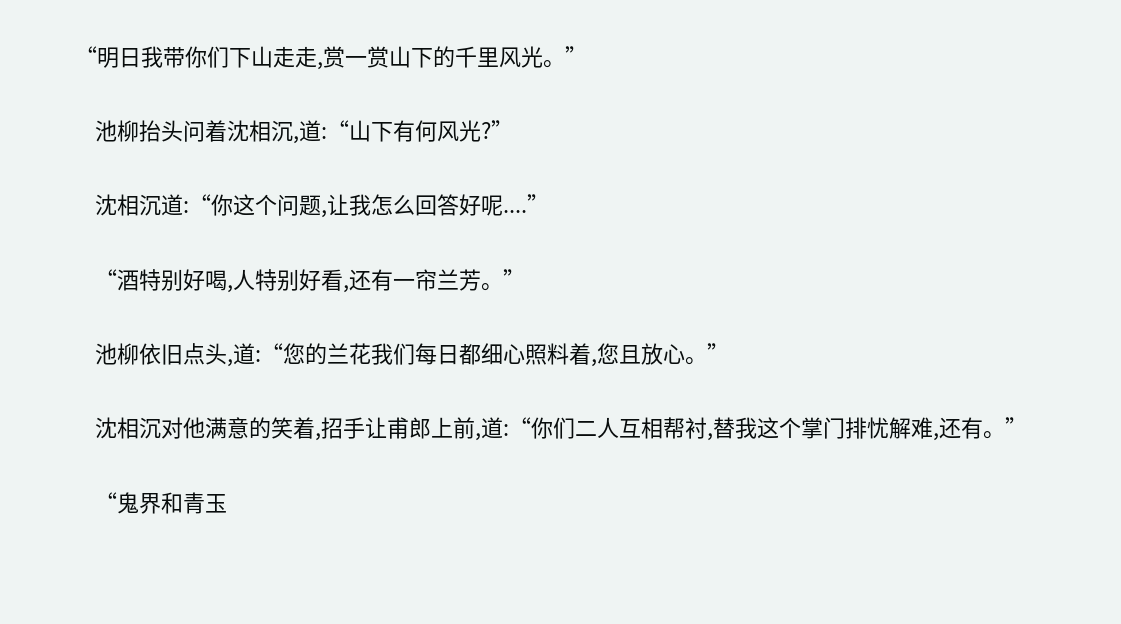“明日我带你们下山走走,赏一赏山下的千里风光。”

    池柳抬头问着沈相沉,道:“山下有何风光?”

    沈相沉道:“你这个问题,让我怎么回答好呢....”

    “酒特别好喝,人特别好看,还有一帘兰芳。”

    池柳依旧点头,道:“您的兰花我们每日都细心照料着,您且放心。”

    沈相沉对他满意的笑着,招手让甫郎上前,道:“你们二人互相帮衬,替我这个掌门排忧解难,还有。”

    “鬼界和青玉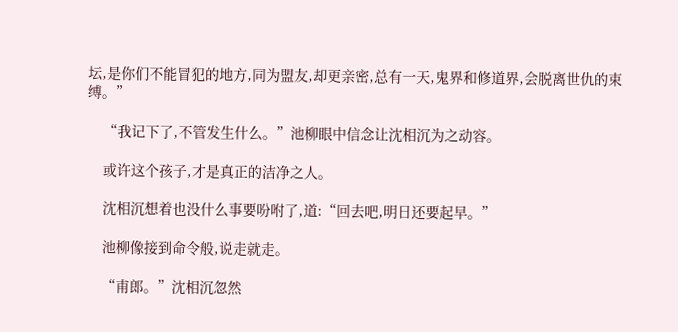坛,是你们不能冒犯的地方,同为盟友,却更亲密,总有一天,鬼界和修道界,会脱离世仇的束缚。”

    “我记下了,不管发生什么。”池柳眼中信念让沈相沉为之动容。

    或许这个孩子,才是真正的洁净之人。

    沈相沉想着也没什么事要吩咐了,道:“回去吧,明日还要起早。”

    池柳像接到命令般,说走就走。

    “甫郎。”沈相沉忽然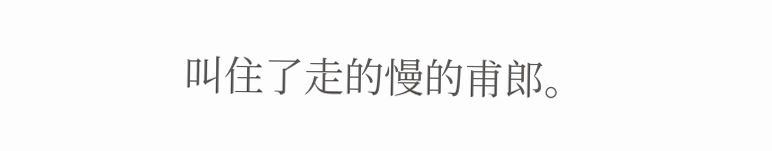叫住了走的慢的甫郎。